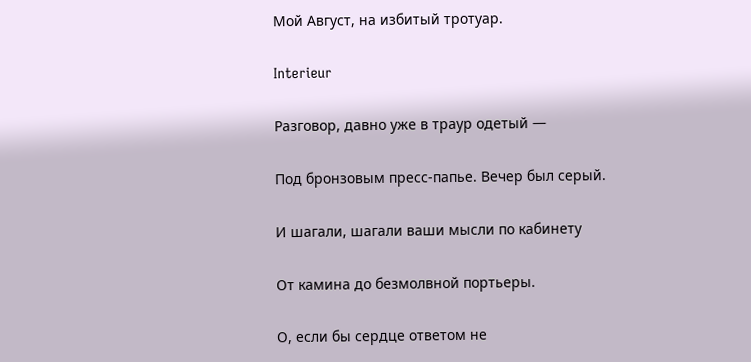Мой Август, на избитый тротуар.

Interieur

Разговор, давно уже в траур одетый —

Под бронзовым пресс-папье. Вечер был серый.

И шагали, шагали ваши мысли по кабинету

От камина до безмолвной портьеры.

О, если бы сердце ответом не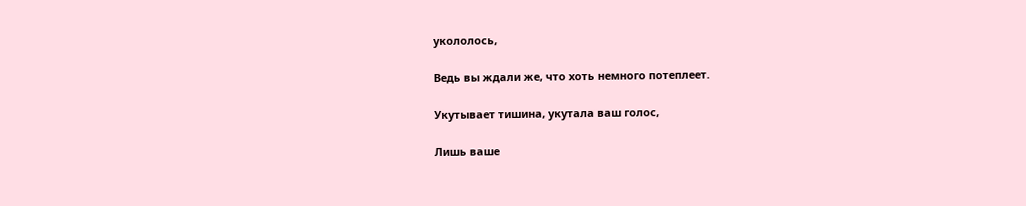укололось,

Ведь вы ждали же, что хоть немного потеплеет.

Укутывает тишина, укутала ваш голос,

Лишь ваше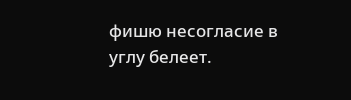фишю несогласие в углу белеет.